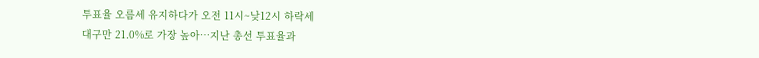투표율 오름세 유지하다가 오전 11시~낮12시 하락세
대구만 21.0%로 가장 높아…지난 총선 투표율과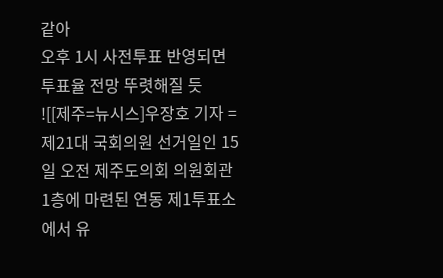같아
오후 1시 사전투표 반영되면 투표율 전망 뚜렷해질 듯
![[제주=뉴시스]우장호 기자 = 제21대 국회의원 선거일인 15일 오전 제주도의회 의원회관 1층에 마련된 연동 제1투표소에서 유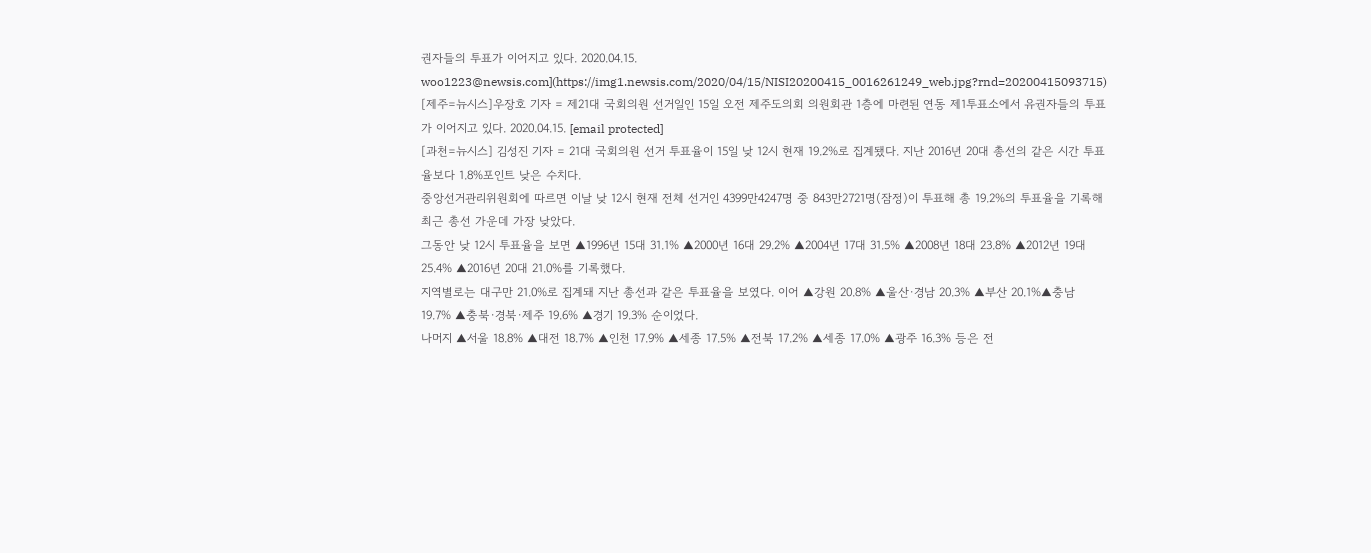권자들의 투표가 이어지고 있다. 2020.04.15. woo1223@newsis.com](https://img1.newsis.com/2020/04/15/NISI20200415_0016261249_web.jpg?rnd=20200415093715)
[제주=뉴시스]우장호 기자 = 제21대 국회의원 선거일인 15일 오전 제주도의회 의원회관 1층에 마련된 연동 제1투표소에서 유권자들의 투표가 이어지고 있다. 2020.04.15. [email protected]
[과천=뉴시스] 김성진 기자 = 21대 국회의원 선거 투표율이 15일 낮 12시 현재 19.2%로 집계됐다. 지난 2016년 20대 총선의 같은 시간 투표율보다 1.8%포인트 낮은 수치다.
중앙선거관리위원회에 따르면 이날 낮 12시 현재 전체 선거인 4399만4247명 중 843만2721명(잠정)이 투표해 총 19.2%의 투표율을 기록해 최근 총선 가운데 가장 낮았다.
그동안 낮 12시 투표율을 보면 ▲1996년 15대 31.1% ▲2000년 16대 29.2% ▲2004년 17대 31.5% ▲2008년 18대 23.8% ▲2012년 19대 25.4% ▲2016년 20대 21.0%를 기록했다.
지역별로는 대구만 21.0%로 집계돼 지난 총선과 같은 투표율을 보였다. 이어 ▲강원 20.8% ▲울산·경남 20.3% ▲부산 20.1%▲충남 19.7% ▲충북·경북·제주 19.6% ▲경기 19.3% 순이었다.
나머지 ▲서울 18.8% ▲대전 18.7% ▲인천 17.9% ▲세종 17.5% ▲전북 17.2% ▲세종 17.0% ▲광주 16.3% 등은 전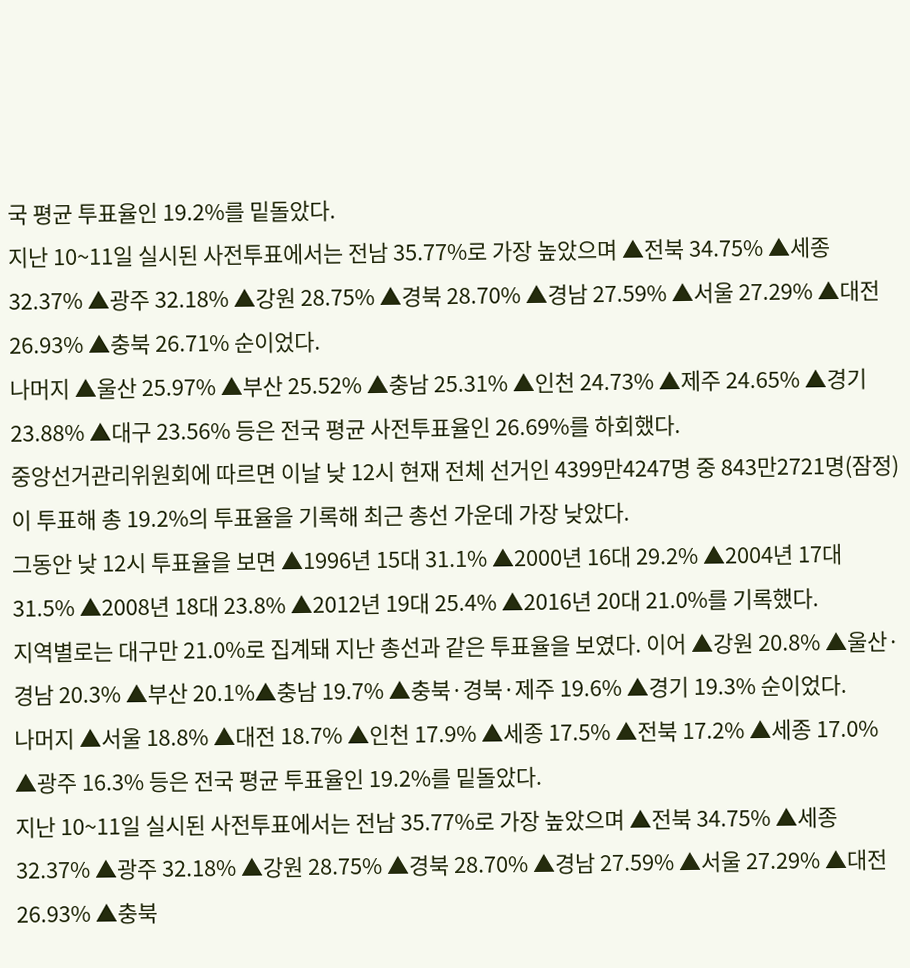국 평균 투표율인 19.2%를 밑돌았다.
지난 10~11일 실시된 사전투표에서는 전남 35.77%로 가장 높았으며 ▲전북 34.75% ▲세종 32.37% ▲광주 32.18% ▲강원 28.75% ▲경북 28.70% ▲경남 27.59% ▲서울 27.29% ▲대전 26.93% ▲충북 26.71% 순이었다.
나머지 ▲울산 25.97% ▲부산 25.52% ▲충남 25.31% ▲인천 24.73% ▲제주 24.65% ▲경기 23.88% ▲대구 23.56% 등은 전국 평균 사전투표율인 26.69%를 하회했다.
중앙선거관리위원회에 따르면 이날 낮 12시 현재 전체 선거인 4399만4247명 중 843만2721명(잠정)이 투표해 총 19.2%의 투표율을 기록해 최근 총선 가운데 가장 낮았다.
그동안 낮 12시 투표율을 보면 ▲1996년 15대 31.1% ▲2000년 16대 29.2% ▲2004년 17대 31.5% ▲2008년 18대 23.8% ▲2012년 19대 25.4% ▲2016년 20대 21.0%를 기록했다.
지역별로는 대구만 21.0%로 집계돼 지난 총선과 같은 투표율을 보였다. 이어 ▲강원 20.8% ▲울산·경남 20.3% ▲부산 20.1%▲충남 19.7% ▲충북·경북·제주 19.6% ▲경기 19.3% 순이었다.
나머지 ▲서울 18.8% ▲대전 18.7% ▲인천 17.9% ▲세종 17.5% ▲전북 17.2% ▲세종 17.0% ▲광주 16.3% 등은 전국 평균 투표율인 19.2%를 밑돌았다.
지난 10~11일 실시된 사전투표에서는 전남 35.77%로 가장 높았으며 ▲전북 34.75% ▲세종 32.37% ▲광주 32.18% ▲강원 28.75% ▲경북 28.70% ▲경남 27.59% ▲서울 27.29% ▲대전 26.93% ▲충북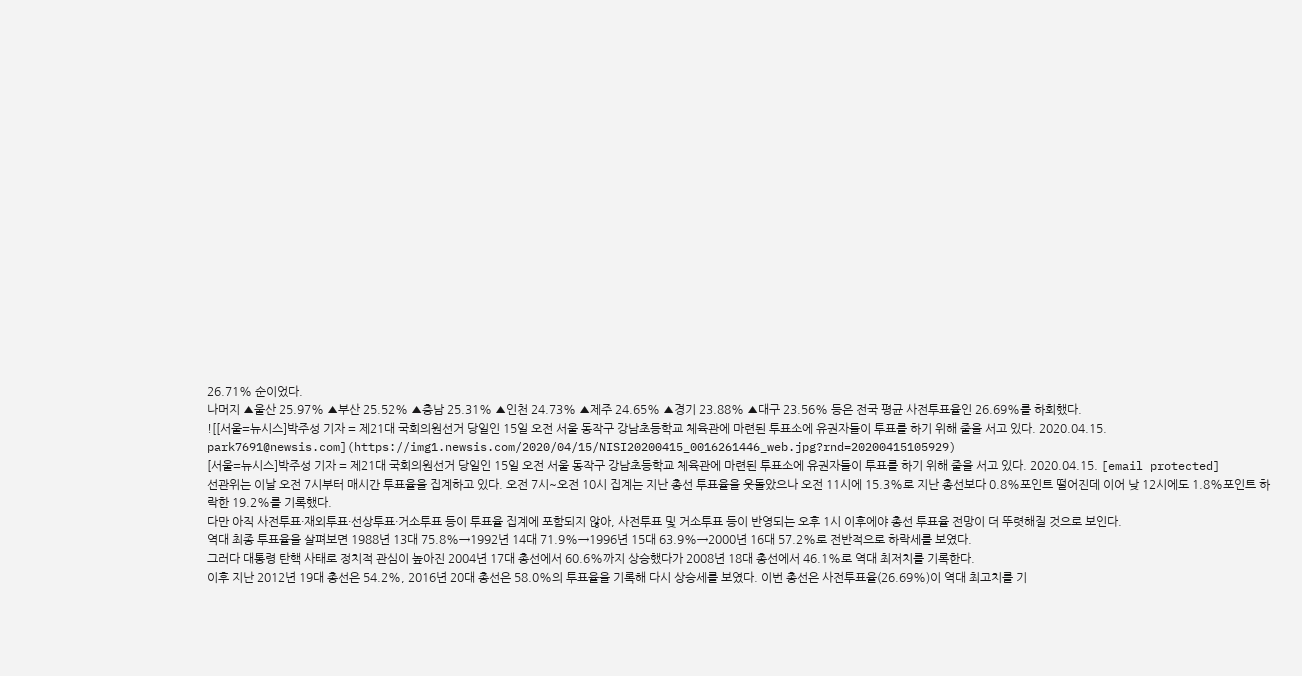26.71% 순이었다.
나머지 ▲울산 25.97% ▲부산 25.52% ▲충남 25.31% ▲인천 24.73% ▲제주 24.65% ▲경기 23.88% ▲대구 23.56% 등은 전국 평균 사전투표율인 26.69%를 하회했다.
![[서울=뉴시스]박주성 기자 = 제21대 국회의원선거 당일인 15일 오전 서울 동작구 강남초등학교 체육관에 마련된 투표소에 유권자들이 투표를 하기 위해 줄을 서고 있다. 2020.04.15. park7691@newsis.com](https://img1.newsis.com/2020/04/15/NISI20200415_0016261446_web.jpg?rnd=20200415105929)
[서울=뉴시스]박주성 기자 = 제21대 국회의원선거 당일인 15일 오전 서울 동작구 강남초등학교 체육관에 마련된 투표소에 유권자들이 투표를 하기 위해 줄을 서고 있다. 2020.04.15. [email protected]
선관위는 이날 오전 7시부터 매시간 투표율을 집계하고 있다. 오전 7시~오전 10시 집계는 지난 총선 투표율을 웃돌았으나 오전 11시에 15.3%로 지난 총선보다 0.8%포인트 떨어진데 이어 낮 12시에도 1.8%포인트 하락한 19.2%를 기록했다.
다만 아직 사전투표·재외투표·선상투표·거소투표 등이 투표율 집계에 포함되지 않아, 사전투표 및 거소투표 등이 반영되는 오후 1시 이후에야 총선 투표율 전망이 더 뚜렷해질 것으로 보인다.
역대 최종 투표율을 살펴보면 1988년 13대 75.8%→1992년 14대 71.9%→1996년 15대 63.9%→2000년 16대 57.2%로 전반적으로 하락세를 보였다.
그러다 대통령 탄핵 사태로 정치적 관심이 높아진 2004년 17대 총선에서 60.6%까지 상승했다가 2008년 18대 총선에서 46.1%로 역대 최저치를 기록한다.
이후 지난 2012년 19대 총선은 54.2%, 2016년 20대 총선은 58.0%의 투표율을 기록해 다시 상승세를 보였다. 이번 총선은 사전투표율(26.69%)이 역대 최고치를 기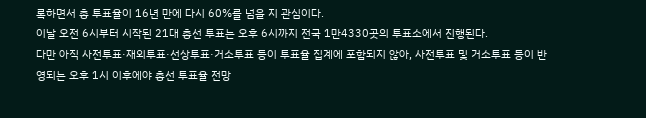록하면서 총 투표율이 16년 만에 다시 60%를 넘을 지 관심이다.
이날 오전 6시부터 시작된 21대 총선 투표는 오후 6시까지 전국 1만4330곳의 투표소에서 진행된다.
다만 아직 사전투표·재외투표·선상투표·거소투표 등이 투표율 집계에 포함되지 않아, 사전투표 및 거소투표 등이 반영되는 오후 1시 이후에야 총선 투표율 전망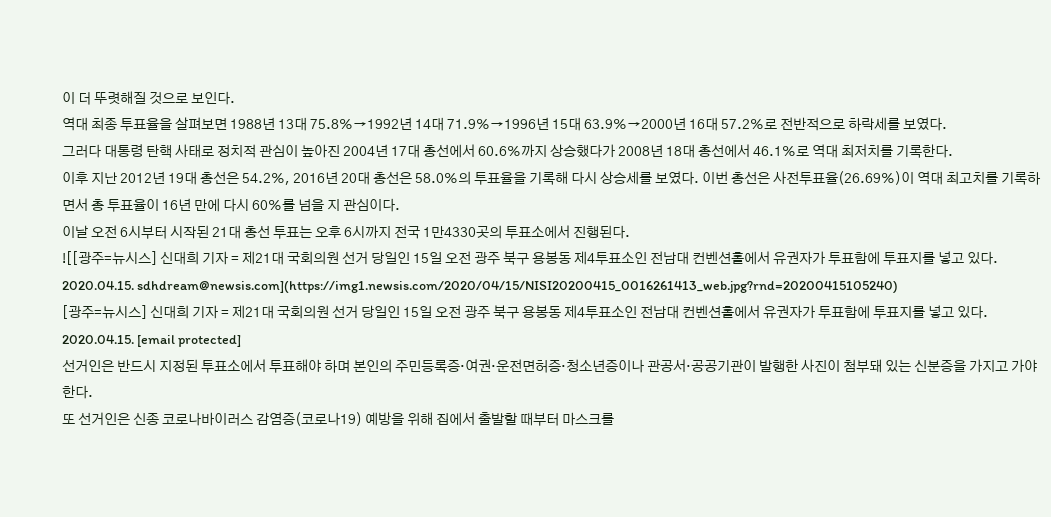이 더 뚜렷해질 것으로 보인다.
역대 최종 투표율을 살펴보면 1988년 13대 75.8%→1992년 14대 71.9%→1996년 15대 63.9%→2000년 16대 57.2%로 전반적으로 하락세를 보였다.
그러다 대통령 탄핵 사태로 정치적 관심이 높아진 2004년 17대 총선에서 60.6%까지 상승했다가 2008년 18대 총선에서 46.1%로 역대 최저치를 기록한다.
이후 지난 2012년 19대 총선은 54.2%, 2016년 20대 총선은 58.0%의 투표율을 기록해 다시 상승세를 보였다. 이번 총선은 사전투표율(26.69%)이 역대 최고치를 기록하면서 총 투표율이 16년 만에 다시 60%를 넘을 지 관심이다.
이날 오전 6시부터 시작된 21대 총선 투표는 오후 6시까지 전국 1만4330곳의 투표소에서 진행된다.
![[광주=뉴시스] 신대희 기자 = 제21대 국회의원 선거 당일인 15일 오전 광주 북구 용봉동 제4투표소인 전남대 컨벤션홀에서 유권자가 투표함에 투표지를 넣고 있다. 2020.04.15. sdhdream@newsis.com](https://img1.newsis.com/2020/04/15/NISI20200415_0016261413_web.jpg?rnd=20200415105240)
[광주=뉴시스] 신대희 기자 = 제21대 국회의원 선거 당일인 15일 오전 광주 북구 용봉동 제4투표소인 전남대 컨벤션홀에서 유권자가 투표함에 투표지를 넣고 있다. 2020.04.15. [email protected]
선거인은 반드시 지정된 투표소에서 투표해야 하며 본인의 주민등록증·여권·운전면허증·청소년증이나 관공서·공공기관이 발행한 사진이 첨부돼 있는 신분증을 가지고 가야 한다.
또 선거인은 신종 코로나바이러스 감염증(코로나19) 예방을 위해 집에서 출발할 때부터 마스크를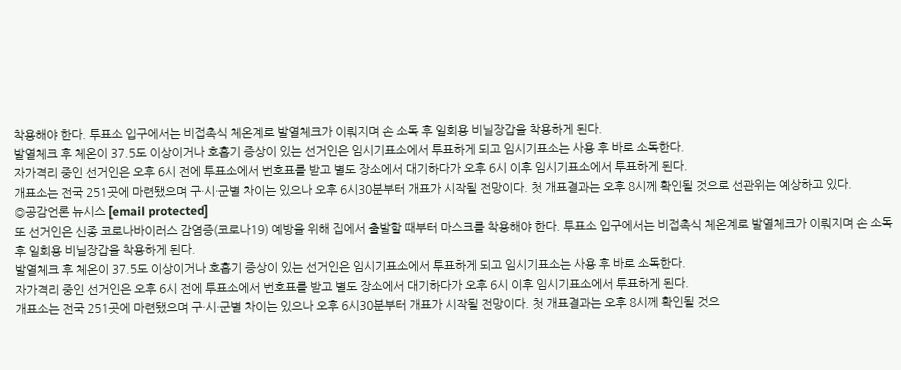착용해야 한다. 투표소 입구에서는 비접촉식 체온계로 발열체크가 이뤄지며 손 소독 후 일회용 비닐장갑을 착용하게 된다.
발열체크 후 체온이 37.5도 이상이거나 호흡기 증상이 있는 선거인은 임시기표소에서 투표하게 되고 임시기표소는 사용 후 바로 소독한다.
자가격리 중인 선거인은 오후 6시 전에 투표소에서 번호표를 받고 별도 장소에서 대기하다가 오후 6시 이후 임시기표소에서 투표하게 된다.
개표소는 전국 251곳에 마련됐으며 구·시·군별 차이는 있으나 오후 6시30분부터 개표가 시작될 전망이다. 첫 개표결과는 오후 8시께 확인될 것으로 선관위는 예상하고 있다.
◎공감언론 뉴시스 [email protected]
또 선거인은 신종 코로나바이러스 감염증(코로나19) 예방을 위해 집에서 출발할 때부터 마스크를 착용해야 한다. 투표소 입구에서는 비접촉식 체온계로 발열체크가 이뤄지며 손 소독 후 일회용 비닐장갑을 착용하게 된다.
발열체크 후 체온이 37.5도 이상이거나 호흡기 증상이 있는 선거인은 임시기표소에서 투표하게 되고 임시기표소는 사용 후 바로 소독한다.
자가격리 중인 선거인은 오후 6시 전에 투표소에서 번호표를 받고 별도 장소에서 대기하다가 오후 6시 이후 임시기표소에서 투표하게 된다.
개표소는 전국 251곳에 마련됐으며 구·시·군별 차이는 있으나 오후 6시30분부터 개표가 시작될 전망이다. 첫 개표결과는 오후 8시께 확인될 것으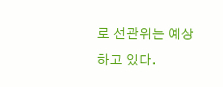로 선관위는 예상하고 있다.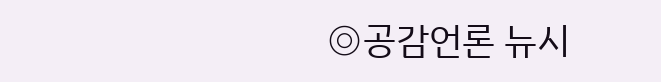◎공감언론 뉴시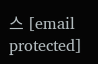스 [email protected]